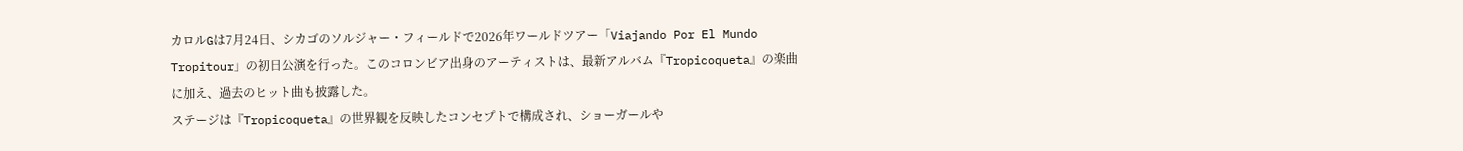カロルGは7月24日、シカゴのソルジャー・フィールドで2026年ワールドツアー「Viajando Por El Mundo Tropitour」の初日公演を行った。このコロンビア出身のアーティストは、最新アルバム『Tropicoqueta』の楽曲に加え、過去のヒット曲も披露した。
ステージは『Tropicoqueta』の世界観を反映したコンセプトで構成され、ショーガールや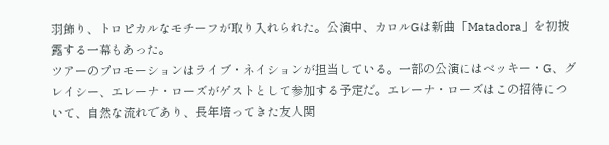羽飾り、トロピカルなモチーフが取り入れられた。公演中、カロルGは新曲「Matadora」を初披露する一幕もあった。
ツアーのプロモーションはライブ・ネイションが担当している。一部の公演にはベッキー・G、グレイシー、エレーナ・ローズがゲストとして参加する予定だ。エレーナ・ローズはこの招待について、自然な流れであり、長年培ってきた友人関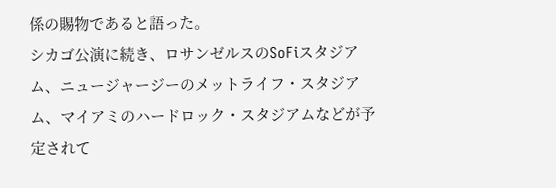係の賜物であると語った。
シカゴ公演に続き、ロサンゼルスのSoFiスタジアム、ニュージャージーのメットライフ・スタジアム、マイアミのハードロック・スタジアムなどが予定されて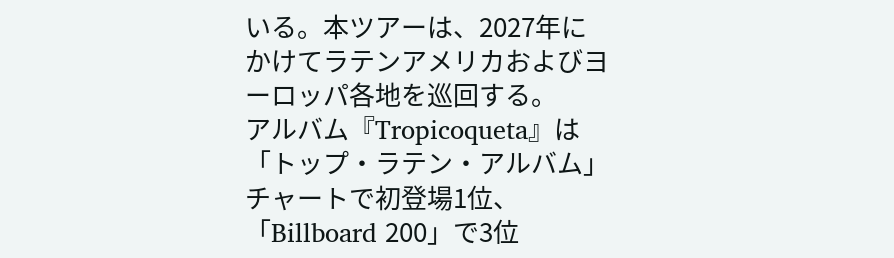いる。本ツアーは、2027年にかけてラテンアメリカおよびヨーロッパ各地を巡回する。
アルバム『Tropicoqueta』は「トップ・ラテン・アルバム」チャートで初登場1位、「Billboard 200」で3位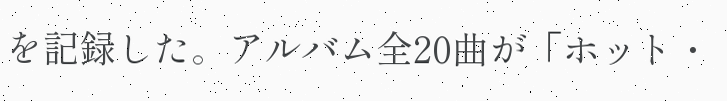を記録した。アルバム全20曲が「ホット・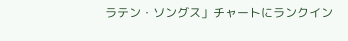ラテン・ソングス」チャートにランクイン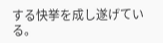する快挙を成し遂げている。